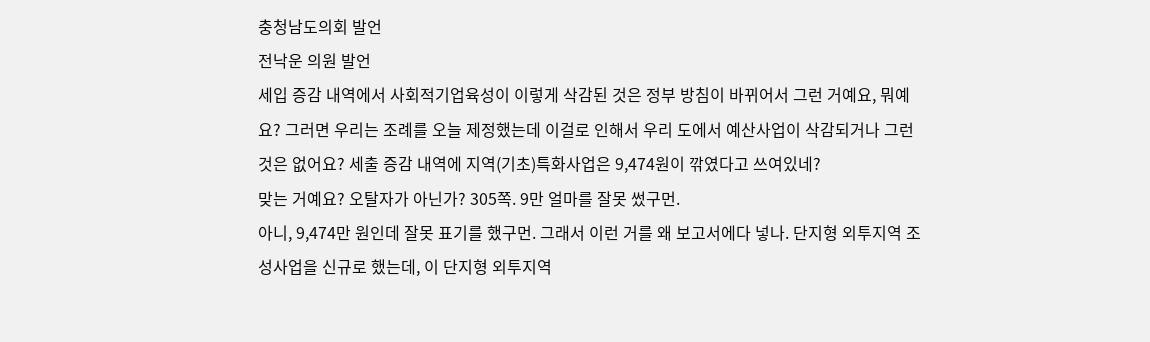충청남도의회 발언
전낙운 의원 발언
세입 증감 내역에서 사회적기업육성이 이렇게 삭감된 것은 정부 방침이 바뀌어서 그런 거예요, 뭐예요? 그러면 우리는 조례를 오늘 제정했는데 이걸로 인해서 우리 도에서 예산사업이 삭감되거나 그런 것은 없어요? 세출 증감 내역에 지역(기초)특화사업은 9,474원이 깎였다고 쓰여있네?
맞는 거예요? 오탈자가 아닌가? 305쪽. 9만 얼마를 잘못 썼구먼.
아니, 9,474만 원인데 잘못 표기를 했구먼. 그래서 이런 거를 왜 보고서에다 넣나. 단지형 외투지역 조성사업을 신규로 했는데, 이 단지형 외투지역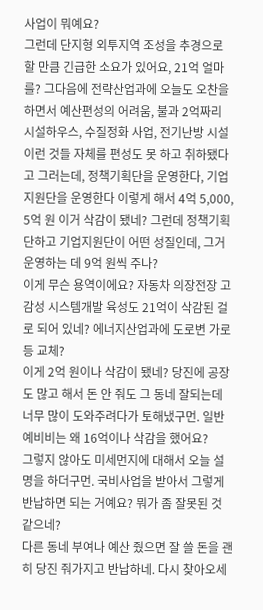사업이 뭐예요?
그런데 단지형 외투지역 조성을 추경으로 할 만큼 긴급한 소요가 있어요, 21억 얼마를? 그다음에 전략산업과에 오늘도 오찬을 하면서 예산편성의 어려움, 불과 2억짜리 시설하우스, 수질정화 사업, 전기난방 시설 이런 것들 자체를 편성도 못 하고 취하됐다고 그러는데, 정책기획단을 운영한다, 기업지원단을 운영한다 이렇게 해서 4억 5,000, 5억 원 이거 삭감이 됐네? 그런데 정책기획단하고 기업지원단이 어떤 성질인데, 그거 운영하는 데 9억 원씩 주나?
이게 무슨 용역이에요? 자동차 의장전장 고감성 시스템개발 육성도 21억이 삭감된 걸로 되어 있네? 에너지산업과에 도로변 가로등 교체?
이게 2억 원이나 삭감이 됐네? 당진에 공장도 많고 해서 돈 안 줘도 그 동네 잘되는데 너무 많이 도와주려다가 토해냈구먼. 일반예비비는 왜 16억이나 삭감을 했어요?
그렇지 않아도 미세먼지에 대해서 오늘 설명을 하더구먼. 국비사업을 받아서 그렇게 반납하면 되는 거예요? 뭐가 좀 잘못된 것 같으네?
다른 동네 부여나 예산 줬으면 잘 쓸 돈을 괜히 당진 줘가지고 반납하네. 다시 찾아오세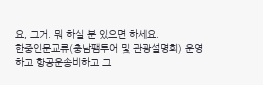요, 그거. 뭐 하실 분 있으면 하세요.
한중인문교류(충남팸투어 및 관광설명회) 운영하고 항공운송비하고 그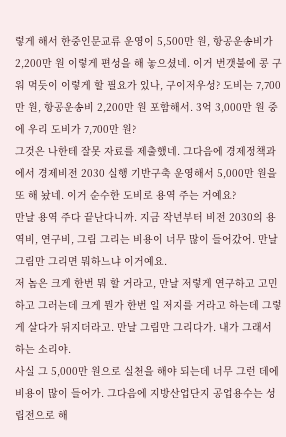렇게 해서 한중인문교류 운영이 5,500만 원, 항공운송비가 2,200만 원 이렇게 편성을 해 놓으셨네. 이거 번갯불에 콩 구워 먹듯이 이렇게 할 필요가 있나, 구이저우성? 도비는 7,700만 원, 항공운송비 2,200만 원 포함해서. 3억 3,000만 원 중에 우리 도비가 7,700만 원?
그것은 나한테 잘못 자료를 제출했네. 그다음에 경제정책과에서 경제비전 2030 실행 기반구축 운영해서 5,000만 원을 또 해 놨네. 이거 순수한 도비로 용역 주는 거예요?
만날 용역 주다 끝난다니까. 지금 작년부터 비전 2030의 용역비, 연구비, 그림 그리는 비용이 너무 많이 들어갔어. 만날 그림만 그리면 뭐하느냐 이거예요.
저 놈은 크게 한번 뭐 할 거라고, 만날 저렇게 연구하고 고민하고 그러는데 크게 뭔가 한번 일 저지를 거라고 하는데 그렇게 살다가 뒤지더라고. 만날 그림만 그리다가. 내가 그래서 하는 소리야.
사실 그 5,000만 원으로 실천을 해야 되는데 너무 그런 데에 비용이 많이 들어가. 그다음에 지방산업단지 공업용수는 성립전으로 해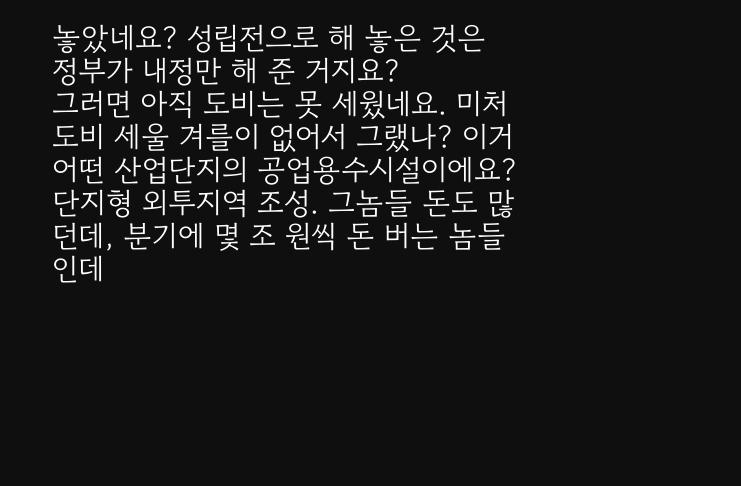놓았네요? 성립전으로 해 놓은 것은 정부가 내정만 해 준 거지요?
그러면 아직 도비는 못 세웠네요. 미처 도비 세울 겨를이 없어서 그랬나? 이거 어떤 산업단지의 공업용수시설이에요?
단지형 외투지역 조성. 그놈들 돈도 많던데, 분기에 몇 조 원씩 돈 버는 놈들인데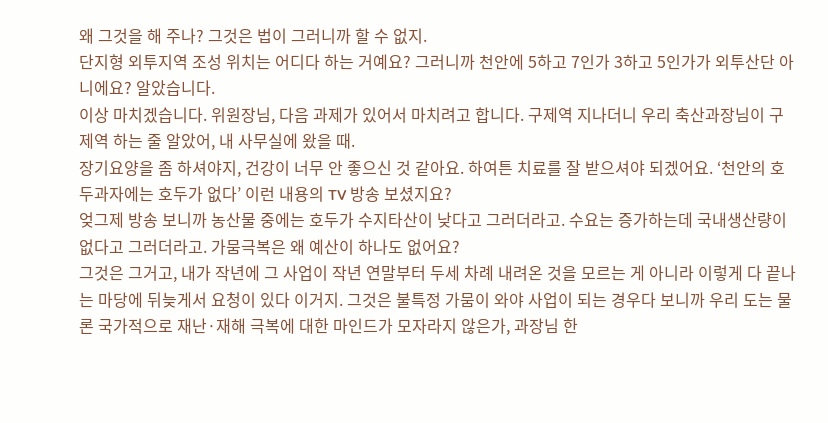왜 그것을 해 주나? 그것은 법이 그러니까 할 수 없지.
단지형 외투지역 조성 위치는 어디다 하는 거예요? 그러니까 천안에 5하고 7인가 3하고 5인가가 외투산단 아니에요? 알았습니다.
이상 마치겠습니다. 위원장님, 다음 과제가 있어서 마치려고 합니다. 구제역 지나더니 우리 축산과장님이 구제역 하는 줄 알았어, 내 사무실에 왔을 때.
장기요양을 좀 하셔야지, 건강이 너무 안 좋으신 것 같아요. 하여튼 치료를 잘 받으셔야 되겠어요. ‘천안의 호두과자에는 호두가 없다’ 이런 내용의 TV 방송 보셨지요?
엊그제 방송 보니까 농산물 중에는 호두가 수지타산이 낮다고 그러더라고. 수요는 증가하는데 국내생산량이 없다고 그러더라고. 가뭄극복은 왜 예산이 하나도 없어요?
그것은 그거고, 내가 작년에 그 사업이 작년 연말부터 두세 차례 내려온 것을 모르는 게 아니라 이렇게 다 끝나는 마당에 뒤늦게서 요청이 있다 이거지. 그것은 불특정 가뭄이 와야 사업이 되는 경우다 보니까 우리 도는 물론 국가적으로 재난·재해 극복에 대한 마인드가 모자라지 않은가, 과장님 한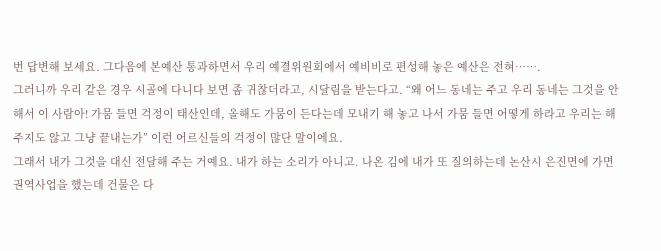번 답변해 보세요. 그다음에 본예산 통과하면서 우리 예결위원회에서 예비비로 편성해 놓은 예산은 전혀…….
그러니까 우리 같은 경우 시골에 다니다 보면 좀 귀찮더라고, 시달림을 받는다고. “왜 어느 동네는 주고 우리 동네는 그것을 안 해서 이 사람아! 가뭄 들면 걱정이 태산인데, 올해도 가뭄이 든다는데 모내기 해 놓고 나서 가뭄 들면 어떻게 하라고 우리는 해 주지도 않고 그냥 끝내는가” 이런 어르신들의 걱정이 많단 말이에요.
그래서 내가 그것을 대신 전달해 주는 거예요. 내가 하는 소리가 아니고. 나온 김에 내가 또 질의하는데 논산시 은진면에 가면 권역사업을 했는데 건물은 다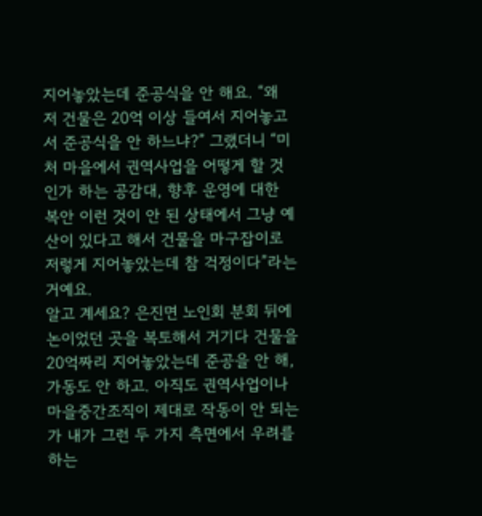지어놓았는데 준공식을 안 해요. “왜 저 건물은 20억 이상 들여서 지어놓고서 준공식을 안 하느냐?” 그랬더니 “미처 마을에서 권역사업을 어떻게 할 것인가 하는 공감대, 향후 운영에 대한 복안 이런 것이 안 된 상태에서 그냥 예산이 있다고 해서 건물을 마구잡이로 저렇게 지어놓았는데 참 걱정이다”라는 거예요.
알고 계세요? 은진면 노인회 분회 뒤에 논이었던 곳을 복토해서 거기다 건물을 20억짜리 지어놓았는데 준공을 안 해, 가동도 안 하고. 아직도 권역사업이나 마을중간조직이 제대로 작동이 안 되는가 내가 그런 두 가지 측면에서 우려를 하는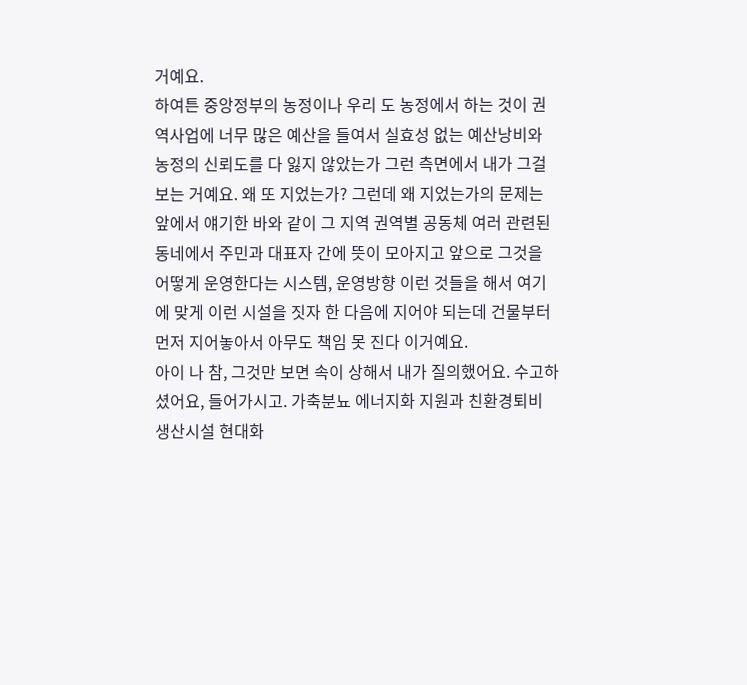거예요.
하여튼 중앙정부의 농정이나 우리 도 농정에서 하는 것이 권역사업에 너무 많은 예산을 들여서 실효성 없는 예산낭비와 농정의 신뢰도를 다 잃지 않았는가 그런 측면에서 내가 그걸 보는 거예요. 왜 또 지었는가? 그런데 왜 지었는가의 문제는 앞에서 얘기한 바와 같이 그 지역 권역별 공동체 여러 관련된 동네에서 주민과 대표자 간에 뜻이 모아지고 앞으로 그것을 어떻게 운영한다는 시스템, 운영방향 이런 것들을 해서 여기에 맞게 이런 시설을 짓자 한 다음에 지어야 되는데 건물부터 먼저 지어놓아서 아무도 책임 못 진다 이거예요.
아이 나 참, 그것만 보면 속이 상해서 내가 질의했어요. 수고하셨어요, 들어가시고. 가축분뇨 에너지화 지원과 친환경퇴비 생산시설 현대화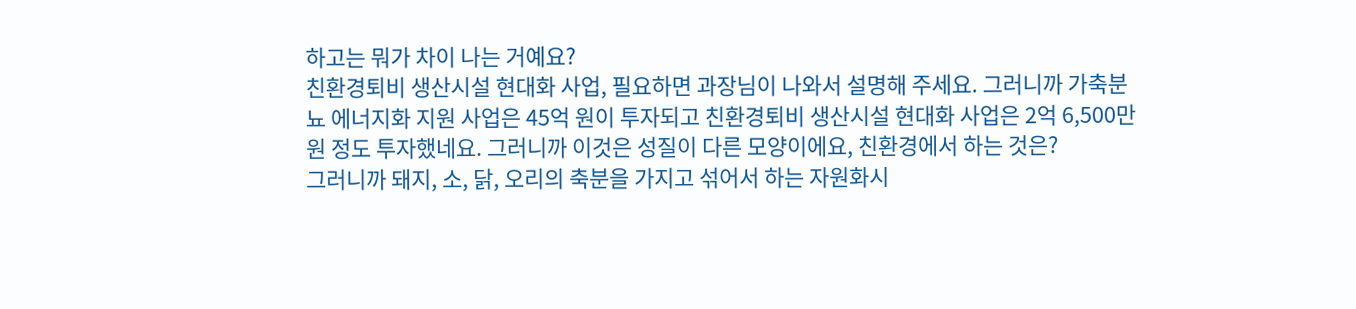하고는 뭐가 차이 나는 거예요?
친환경퇴비 생산시설 현대화 사업, 필요하면 과장님이 나와서 설명해 주세요. 그러니까 가축분뇨 에너지화 지원 사업은 45억 원이 투자되고 친환경퇴비 생산시설 현대화 사업은 2억 6,500만 원 정도 투자했네요. 그러니까 이것은 성질이 다른 모양이에요, 친환경에서 하는 것은?
그러니까 돼지, 소, 닭, 오리의 축분을 가지고 섞어서 하는 자원화시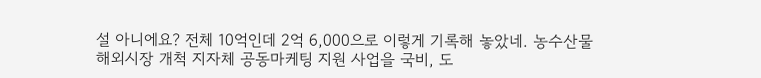설 아니에요? 전체 10억인데 2억 6,000으로 이렇게 기록해 놓았네. 농수산물 해외시장 개척 지자체 공동마케팅 지원 사업을 국비, 도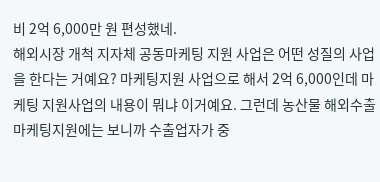비 2억 6,000만 원 편성했네.
해외시장 개척 지자체 공동마케팅 지원 사업은 어떤 성질의 사업을 한다는 거예요? 마케팅지원 사업으로 해서 2억 6,000인데 마케팅 지원사업의 내용이 뭐냐 이거예요. 그런데 농산물 해외수출마케팅지원에는 보니까 수출업자가 중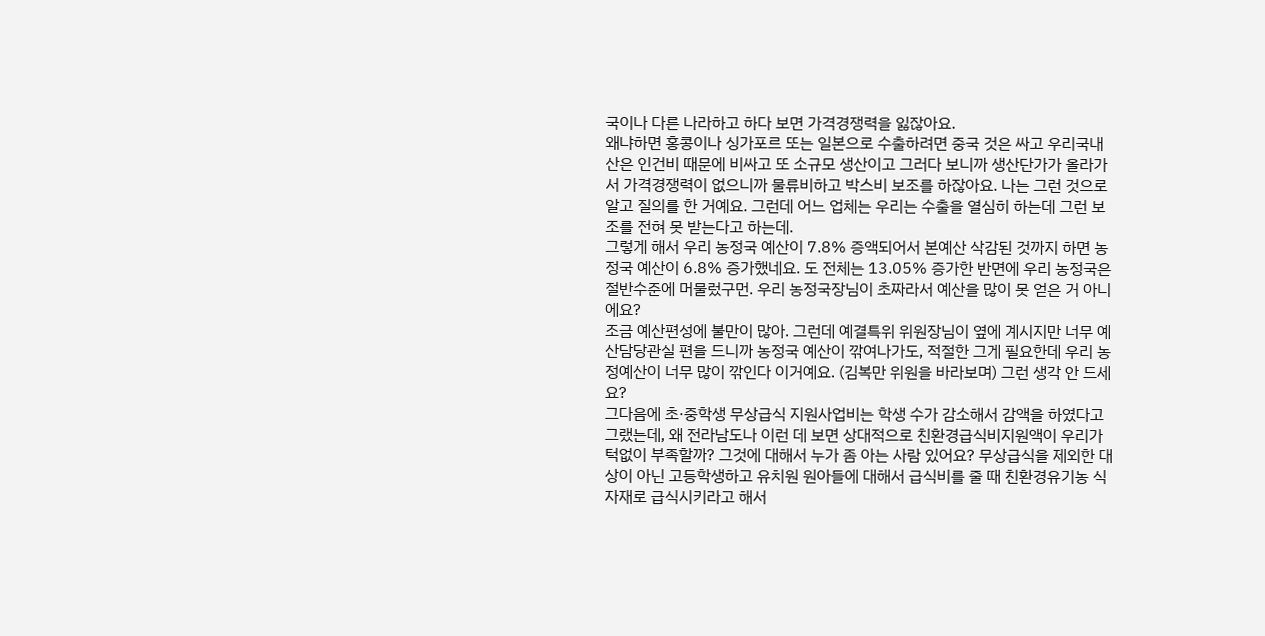국이나 다른 나라하고 하다 보면 가격경쟁력을 잃잖아요.
왜냐하면 홍콩이나 싱가포르 또는 일본으로 수출하려면 중국 것은 싸고 우리국내산은 인건비 때문에 비싸고 또 소규모 생산이고 그러다 보니까 생산단가가 올라가서 가격경쟁력이 없으니까 물류비하고 박스비 보조를 하잖아요. 나는 그런 것으로 알고 질의를 한 거예요. 그런데 어느 업체는 우리는 수출을 열심히 하는데 그런 보조를 전혀 못 받는다고 하는데.
그렇게 해서 우리 농정국 예산이 7.8% 증액되어서 본예산 삭감된 것까지 하면 농정국 예산이 6.8% 증가했네요. 도 전체는 13.05% 증가한 반면에 우리 농정국은 절반수준에 머물렀구먼. 우리 농정국장님이 초짜라서 예산을 많이 못 얻은 거 아니에요?
조금 예산편성에 불만이 많아. 그런데 예결특위 위원장님이 옆에 계시지만 너무 예산담당관실 편을 드니까 농정국 예산이 깎여나가도, 적절한 그게 필요한데 우리 농정예산이 너무 많이 깎인다 이거예요. (김복만 위원을 바라보며) 그런 생각 안 드세요?
그다음에 초·중학생 무상급식 지원사업비는 학생 수가 감소해서 감액을 하였다고 그랬는데, 왜 전라남도나 이런 데 보면 상대적으로 친환경급식비지원액이 우리가 턱없이 부족할까? 그것에 대해서 누가 좀 아는 사람 있어요? 무상급식을 제외한 대상이 아닌 고등학생하고 유치원 원아들에 대해서 급식비를 줄 때 친환경유기농 식자재로 급식시키라고 해서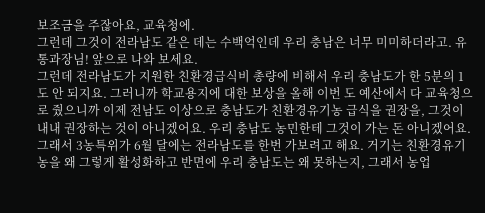보조금을 주잖아요, 교육청에.
그런데 그것이 전라남도 같은 데는 수백억인데 우리 충남은 너무 미미하더라고. 유통과장님! 앞으로 나와 보세요.
그런데 전라남도가 지원한 친환경급식비 총량에 비해서 우리 충남도가 한 5분의 1도 안 되지요. 그러니까 학교용지에 대한 보상을 올해 이번 도 예산에서 다 교육청으로 줬으니까 이제 전남도 이상으로 충남도가 친환경유기농 급식을 권장을, 그것이 내내 권장하는 것이 아니겠어요. 우리 충남도 농민한테 그것이 가는 돈 아니겠어요.
그래서 3농특위가 6월 달에는 전라남도를 한번 가보려고 해요. 거기는 친환경유기농을 왜 그렇게 활성화하고 반면에 우리 충남도는 왜 못하는지, 그래서 농업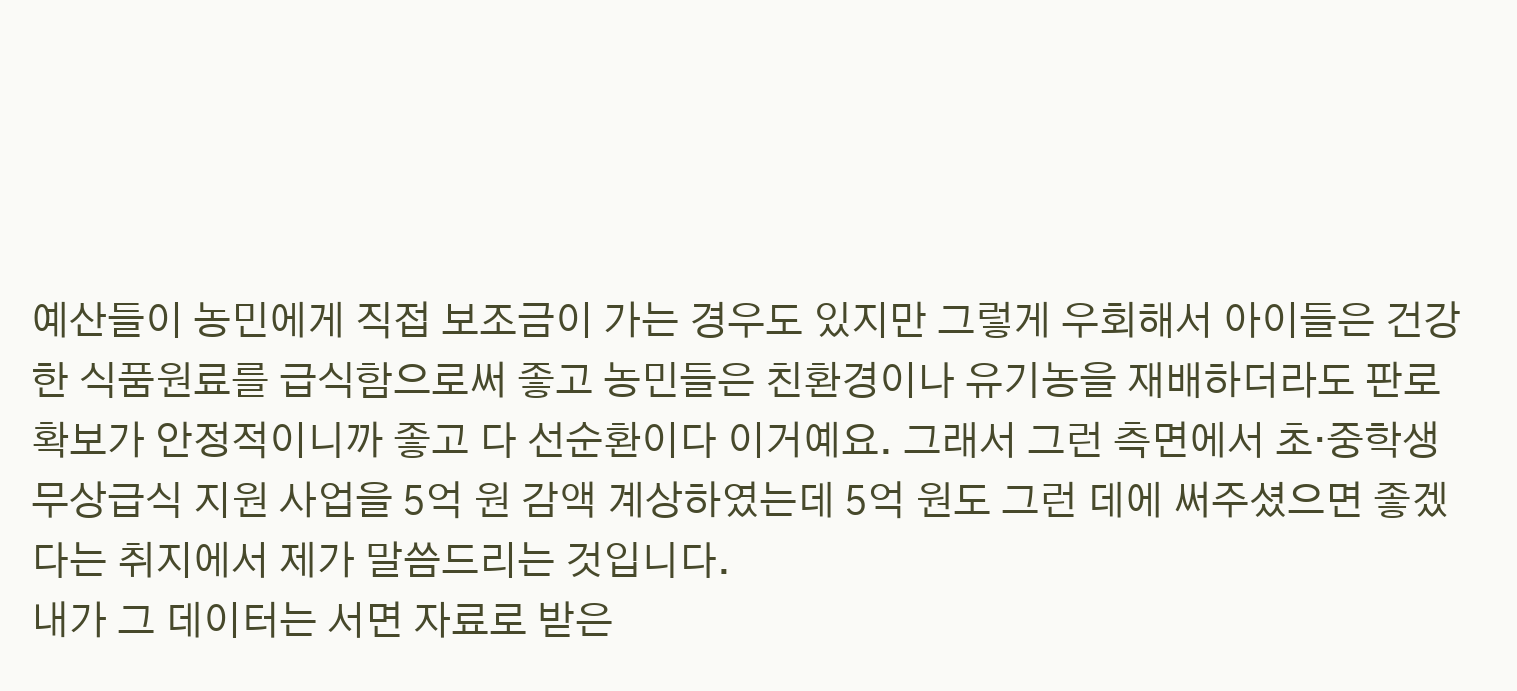예산들이 농민에게 직접 보조금이 가는 경우도 있지만 그렇게 우회해서 아이들은 건강한 식품원료를 급식함으로써 좋고 농민들은 친환경이나 유기농을 재배하더라도 판로 확보가 안정적이니까 좋고 다 선순환이다 이거예요. 그래서 그런 측면에서 초·중학생 무상급식 지원 사업을 5억 원 감액 계상하였는데 5억 원도 그런 데에 써주셨으면 좋겠다는 취지에서 제가 말씀드리는 것입니다.
내가 그 데이터는 서면 자료로 받은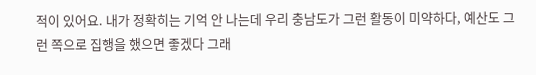적이 있어요. 내가 정확히는 기억 안 나는데 우리 충남도가 그런 활동이 미약하다, 예산도 그런 쪽으로 집행을 했으면 좋겠다 그래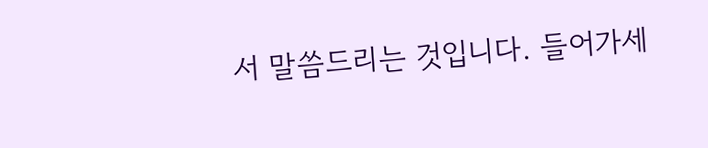서 말씀드리는 것입니다. 들어가세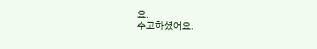요.
수고하셨어요.